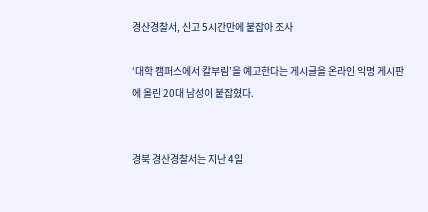경산경찰서, 신고 5시간만에 붙잡아 조사

‘대학 캠퍼스에서 칼부림’을 예고한다는 게시글을 온라인 익명 게시판에 올린 20대 남성이 붙잡혔다.


경북 경산경찰서는 지난 4일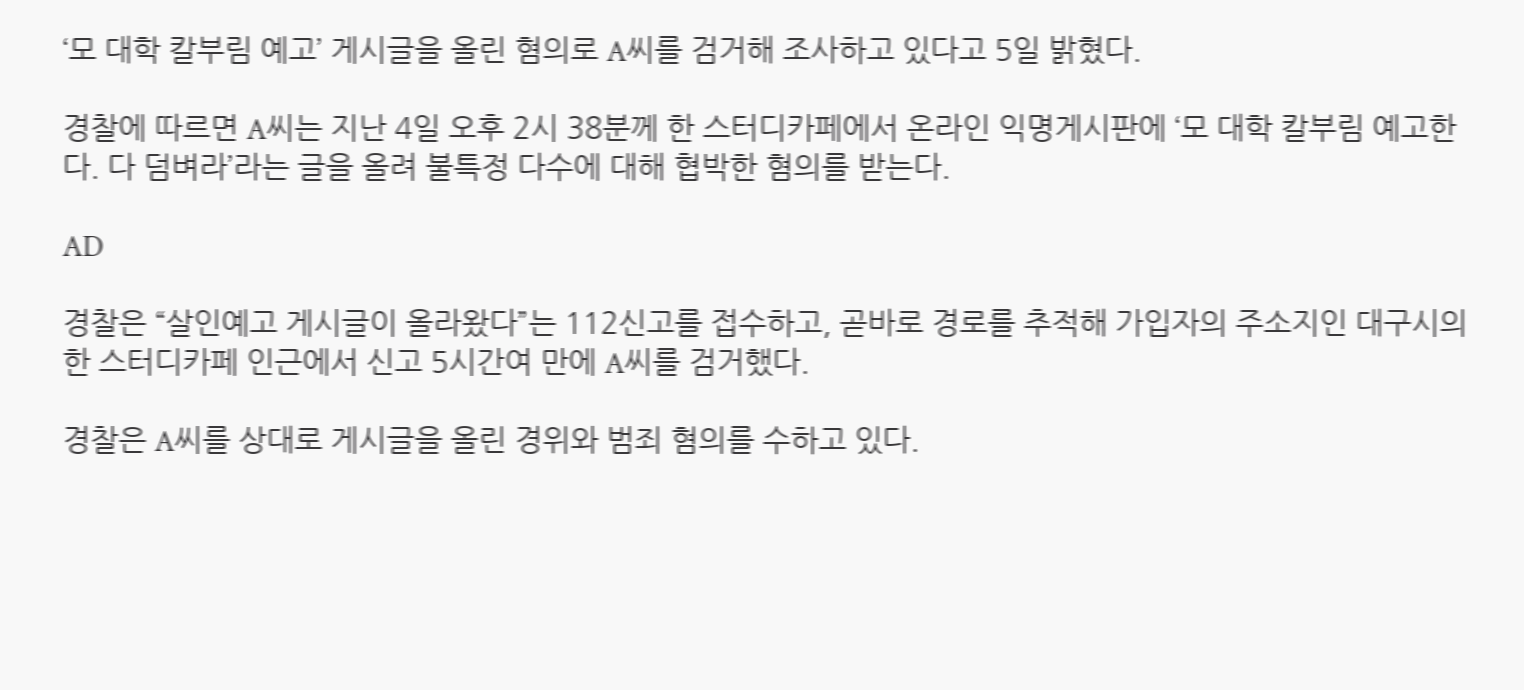‘모 대학 칼부림 예고’ 게시글을 올린 혐의로 A씨를 검거해 조사하고 있다고 5일 밝혔다.

경찰에 따르면 A씨는 지난 4일 오후 2시 38분께 한 스터디카페에서 온라인 익명게시판에 ‘모 대학 칼부림 예고한다. 다 덤벼라’라는 글을 올려 불특정 다수에 대해 협박한 혐의를 받는다.

AD

경찰은 “살인예고 게시글이 올라왔다”는 112신고를 접수하고, 곧바로 경로를 추적해 가입자의 주소지인 대구시의 한 스터디카페 인근에서 신고 5시간여 만에 A씨를 검거했다.

경찰은 A씨를 상대로 게시글을 올린 경위와 범죄 혐의를 수하고 있다.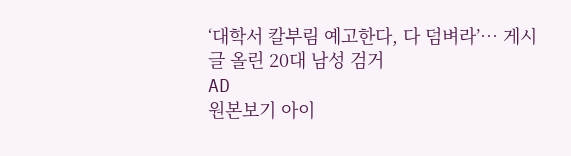‘대학서 칼부림 예고한다, 다 덤벼라’… 게시글 올린 20대 남성 검거
AD
원본보기 아이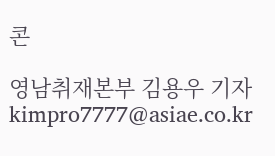콘

영남취재본부 김용우 기자 kimpro7777@asiae.co.kr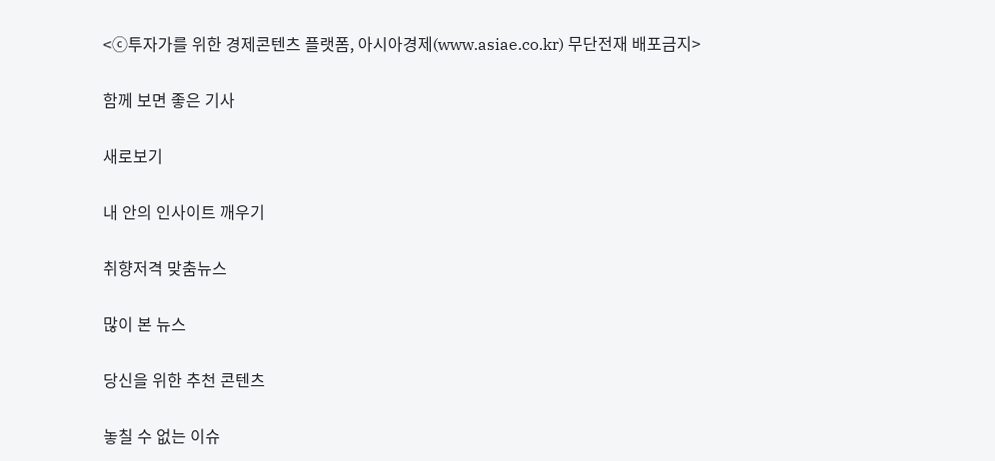<ⓒ투자가를 위한 경제콘텐츠 플랫폼, 아시아경제(www.asiae.co.kr) 무단전재 배포금지>

함께 보면 좋은 기사

새로보기

내 안의 인사이트 깨우기

취향저격 맞춤뉴스

많이 본 뉴스

당신을 위한 추천 콘텐츠

놓칠 수 없는 이슈